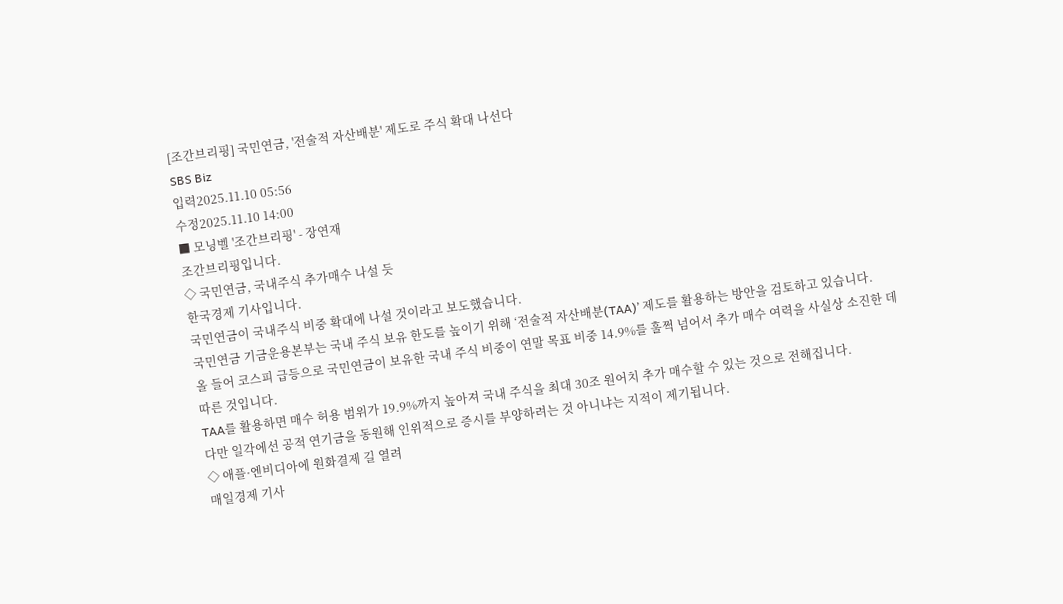[조간브리핑] 국민연금, '전술적 자산배분' 제도로 주식 확대 나선다
SBS Biz
입력2025.11.10 05:56
수정2025.11.10 14:00
■ 모닝벨 '조간브리핑' - 장연재
조간브리핑입니다.
◇ 국민연금, 국내주식 추가매수 나설 듯
한국경제 기사입니다.
국민연금이 국내주식 비중 확대에 나설 것이라고 보도했습니다.
국민연금 기금운용본부는 국내 주식 보유 한도를 높이기 위해 ‘전술적 자산배분(TAA)’ 제도를 활용하는 방안을 검토하고 있습니다.
올 들어 코스피 급등으로 국민연금이 보유한 국내 주식 비중이 연말 목표 비중 14.9%를 훌쩍 넘어서 추가 매수 여력을 사실상 소진한 데 따른 것입니다.
TAA를 활용하면 매수 허용 범위가 19.9%까지 높아져 국내 주식을 최대 30조 원어치 추가 매수할 수 있는 것으로 전해집니다.
다만 일각에선 공적 연기금을 동원해 인위적으로 증시를 부양하려는 것 아니냐는 지적이 제기됩니다.
◇ 애플·엔비디아에 원화결제 길 열려
매일경제 기사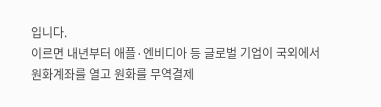입니다.
이르면 내년부터 애플·엔비디아 등 글로벌 기업이 국외에서 원화계좌를 열고 원화를 무역결제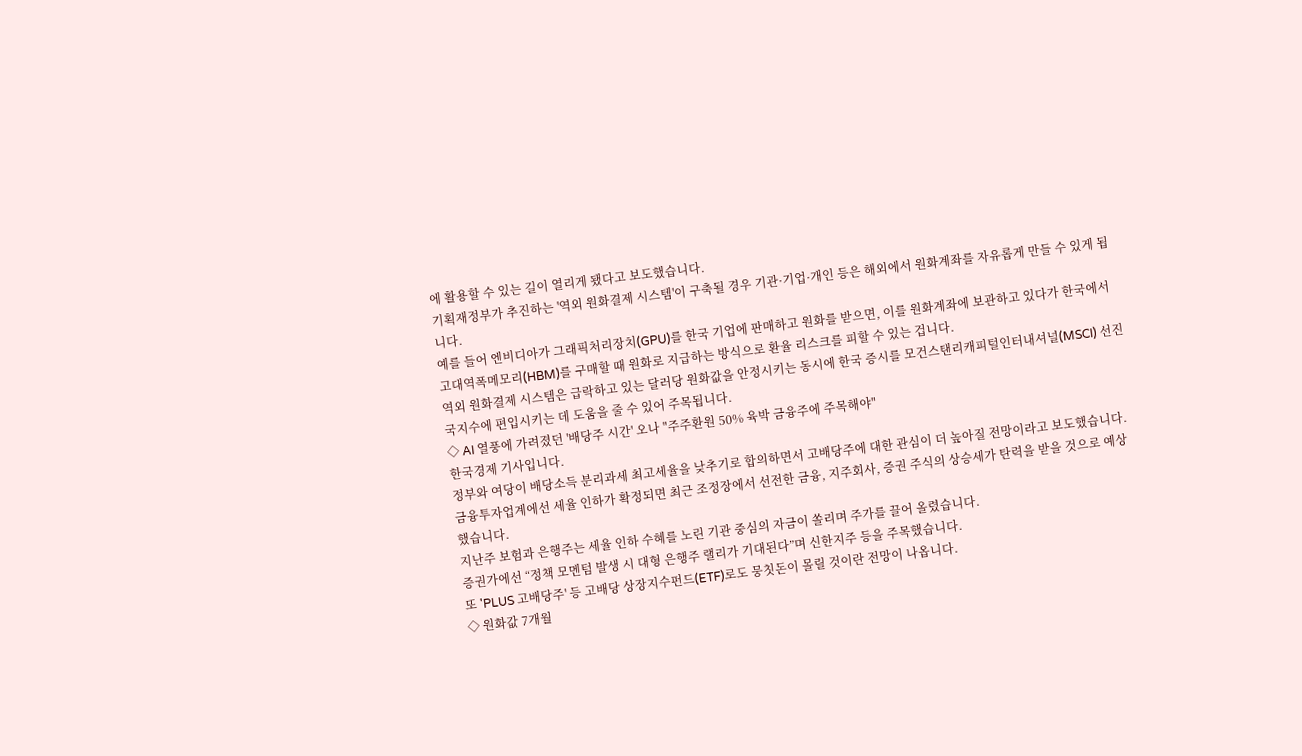에 활용할 수 있는 길이 열리게 됐다고 보도했습니다.
기획재정부가 추진하는 '역외 원화결제 시스템'이 구축될 경우 기관·기업·개인 등은 해외에서 원화계좌를 자유롭게 만들 수 있게 됩니다.
예를 들어 엔비디아가 그래픽처리장치(GPU)를 한국 기업에 판매하고 원화를 받으면, 이를 원화계좌에 보관하고 있다가 한국에서 고대역폭메모리(HBM)를 구매할 때 원화로 지급하는 방식으로 환율 리스크를 피할 수 있는 겁니다.
역외 원화결제 시스템은 급락하고 있는 달러당 원화값을 안정시키는 동시에 한국 증시를 모건스탠리캐피털인터내셔널(MSCI) 선진국지수에 편입시키는 데 도움을 줄 수 있어 주목됩니다.
◇ AI 열풍에 가려졌던 '배당주 시간' 오나 "주주환원 50% 육박 금융주에 주목해야"
한국경제 기사입니다.
정부와 여당이 배당소득 분리과세 최고세율을 낮추기로 합의하면서 고배당주에 대한 관심이 더 높아질 전망이라고 보도했습니다.
금융투자업계에선 세율 인하가 확정되면 최근 조정장에서 선전한 금융, 지주회사, 증권 주식의 상승세가 탄력을 받을 것으로 예상했습니다.
지난주 보험과 은행주는 세율 인하 수혜를 노린 기관 중심의 자금이 쏠리며 주가를 끌어 올렸습니다.
증권가에선 “정책 모멘텀 발생 시 대형 은행주 랠리가 기대된다”며 신한지주 등을 주목했습니다.
또 'PLUS 고배당주' 등 고배당 상장지수펀드(ETF)로도 뭉칫돈이 몰릴 것이란 전망이 나옵니다.
◇ 원화값 7개월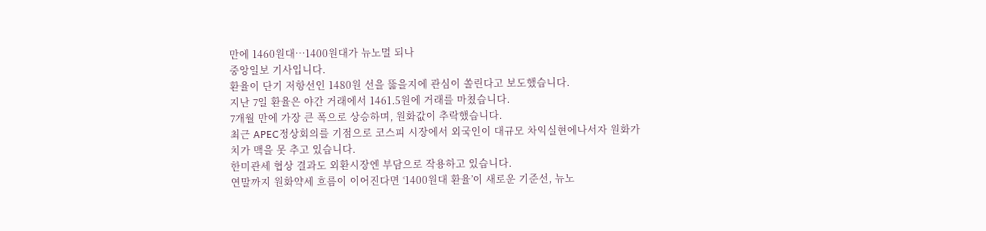만에 1460원대…1400원대가 뉴노멀 되나
중앙일보 기사입니다.
환율이 단기 저항선인 1480원 선을 뚫을지에 관심이 쏠린다고 보도했습니다.
지난 7일 환율은 야간 거래에서 1461.5원에 거래를 마쳤습니다.
7개월 만에 가장 큰 폭으로 상승하며, 원화값이 추락했습니다.
최근 APEC정상회의를 기점으로 코스피 시장에서 외국인이 대규모 차익실현에나서자 원화가치가 맥을 못 추고 있습니다.
한미관세 협상 결과도 외환시장엔 부담으로 작용하고 있습니다.
연말까지 원화약세 흐름이 이어진다면 ‘1400원대 환율’이 새로운 기준선, 뉴노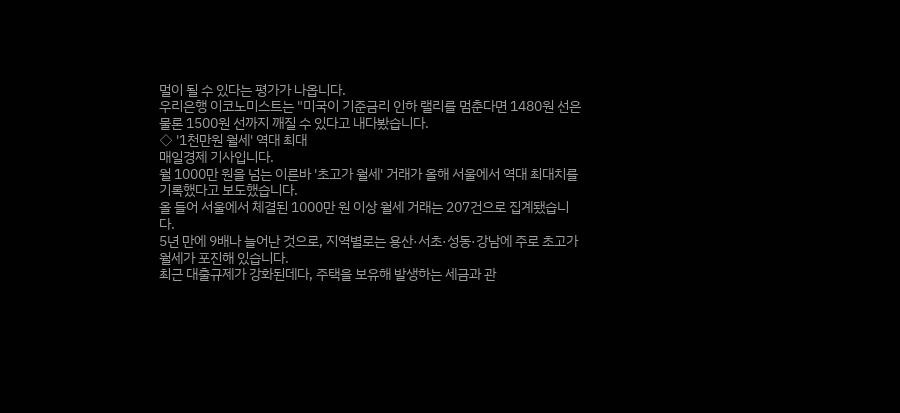멀이 될 수 있다는 평가가 나옵니다.
우리은행 이코노미스트는 "미국이 기준금리 인하 랠리를 멈춘다면 1480원 선은 물론 1500원 선까지 깨질 수 있다고 내다봤습니다.
◇ '1천만원 월세' 역대 최대
매일경제 기사입니다.
월 1000만 원을 넘는 이른바 '초고가 월세' 거래가 올해 서울에서 역대 최대치를 기록했다고 보도했습니다.
올 들어 서울에서 체결된 1000만 원 이상 월세 거래는 207건으로 집계됐습니다.
5년 만에 9배나 늘어난 것으로, 지역별로는 용산·서초·성동·강남에 주로 초고가 월세가 포진해 있습니다.
최근 대출규제가 강화된데다, 주택을 보유해 발생하는 세금과 관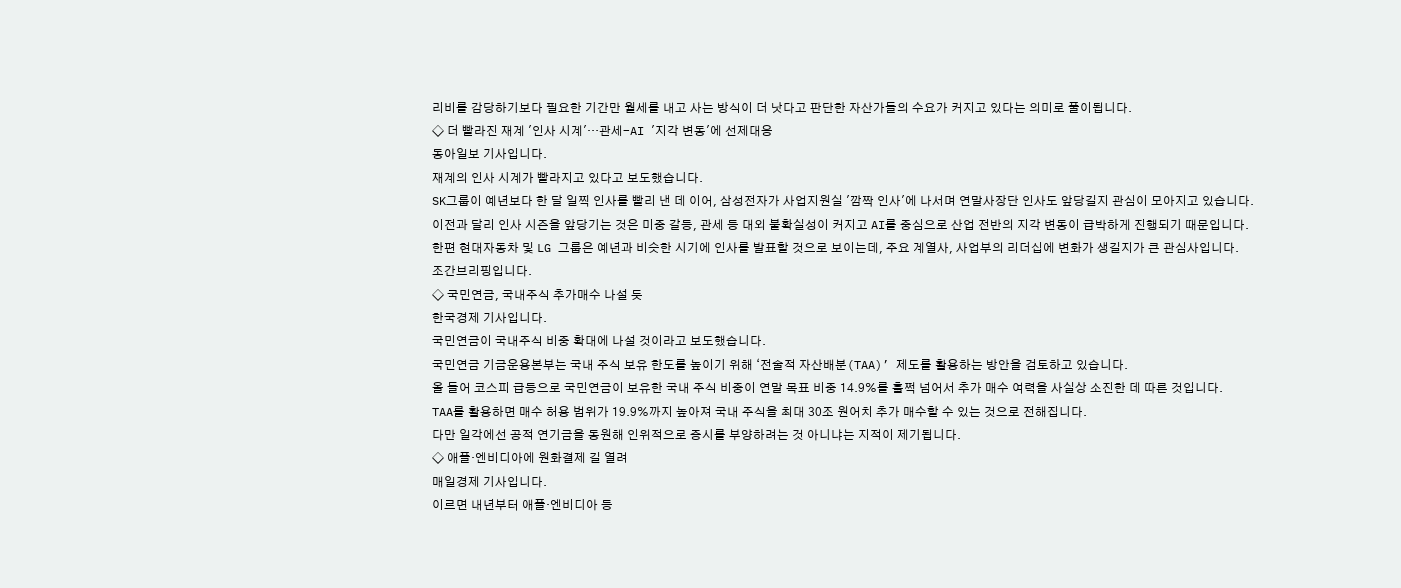리비를 감당하기보다 필요한 기간만 월세를 내고 사는 방식이 더 낫다고 판단한 자산가들의 수요가 커지고 있다는 의미로 풀이됩니다.
◇ 더 빨라진 재계 '인사 시계'…관세-AI '지각 변동'에 선제대응
동아일보 기사입니다.
재계의 인사 시계가 빨라지고 있다고 보도했습니다.
SK그룹이 예년보다 한 달 일찍 인사를 빨리 낸 데 이어, 삼성전자가 사업지원실 '깜짝 인사'에 나서며 연말사장단 인사도 앞당길지 관심이 모아지고 있습니다.
이전과 달리 인사 시즌을 앞당기는 것은 미중 갈등, 관세 등 대외 불확실성이 커지고 AI를 중심으로 산업 전반의 지각 변동이 급박하게 진행되기 때문입니다.
한편 현대자동차 및 LG 그룹은 예년과 비슷한 시기에 인사를 발표할 것으로 보이는데, 주요 계열사, 사업부의 리더십에 변화가 생길지가 큰 관심사입니다.
조간브리핑입니다.
◇ 국민연금, 국내주식 추가매수 나설 듯
한국경제 기사입니다.
국민연금이 국내주식 비중 확대에 나설 것이라고 보도했습니다.
국민연금 기금운용본부는 국내 주식 보유 한도를 높이기 위해 ‘전술적 자산배분(TAA)’ 제도를 활용하는 방안을 검토하고 있습니다.
올 들어 코스피 급등으로 국민연금이 보유한 국내 주식 비중이 연말 목표 비중 14.9%를 훌쩍 넘어서 추가 매수 여력을 사실상 소진한 데 따른 것입니다.
TAA를 활용하면 매수 허용 범위가 19.9%까지 높아져 국내 주식을 최대 30조 원어치 추가 매수할 수 있는 것으로 전해집니다.
다만 일각에선 공적 연기금을 동원해 인위적으로 증시를 부양하려는 것 아니냐는 지적이 제기됩니다.
◇ 애플·엔비디아에 원화결제 길 열려
매일경제 기사입니다.
이르면 내년부터 애플·엔비디아 등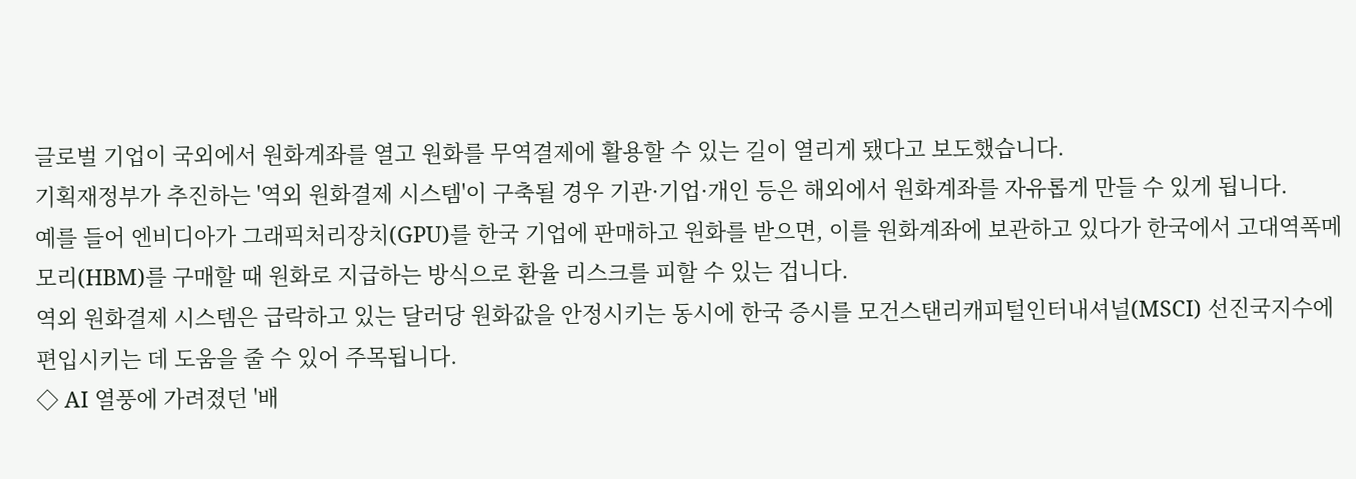글로벌 기업이 국외에서 원화계좌를 열고 원화를 무역결제에 활용할 수 있는 길이 열리게 됐다고 보도했습니다.
기획재정부가 추진하는 '역외 원화결제 시스템'이 구축될 경우 기관·기업·개인 등은 해외에서 원화계좌를 자유롭게 만들 수 있게 됩니다.
예를 들어 엔비디아가 그래픽처리장치(GPU)를 한국 기업에 판매하고 원화를 받으면, 이를 원화계좌에 보관하고 있다가 한국에서 고대역폭메모리(HBM)를 구매할 때 원화로 지급하는 방식으로 환율 리스크를 피할 수 있는 겁니다.
역외 원화결제 시스템은 급락하고 있는 달러당 원화값을 안정시키는 동시에 한국 증시를 모건스탠리캐피털인터내셔널(MSCI) 선진국지수에 편입시키는 데 도움을 줄 수 있어 주목됩니다.
◇ AI 열풍에 가려졌던 '배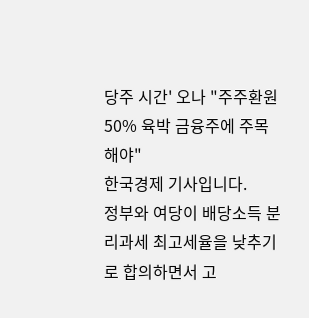당주 시간' 오나 "주주환원 50% 육박 금융주에 주목해야"
한국경제 기사입니다.
정부와 여당이 배당소득 분리과세 최고세율을 낮추기로 합의하면서 고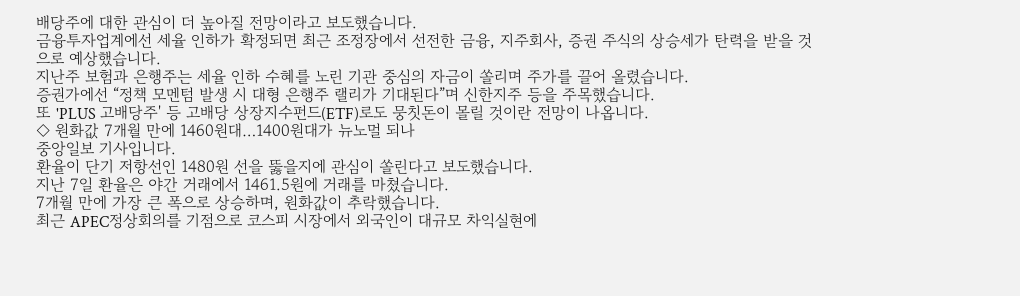배당주에 대한 관심이 더 높아질 전망이라고 보도했습니다.
금융투자업계에선 세율 인하가 확정되면 최근 조정장에서 선전한 금융, 지주회사, 증권 주식의 상승세가 탄력을 받을 것으로 예상했습니다.
지난주 보험과 은행주는 세율 인하 수혜를 노린 기관 중심의 자금이 쏠리며 주가를 끌어 올렸습니다.
증권가에선 “정책 모멘텀 발생 시 대형 은행주 랠리가 기대된다”며 신한지주 등을 주목했습니다.
또 'PLUS 고배당주' 등 고배당 상장지수펀드(ETF)로도 뭉칫돈이 몰릴 것이란 전망이 나옵니다.
◇ 원화값 7개월 만에 1460원대…1400원대가 뉴노멀 되나
중앙일보 기사입니다.
환율이 단기 저항선인 1480원 선을 뚫을지에 관심이 쏠린다고 보도했습니다.
지난 7일 환율은 야간 거래에서 1461.5원에 거래를 마쳤습니다.
7개월 만에 가장 큰 폭으로 상승하며, 원화값이 추락했습니다.
최근 APEC정상회의를 기점으로 코스피 시장에서 외국인이 대규모 차익실현에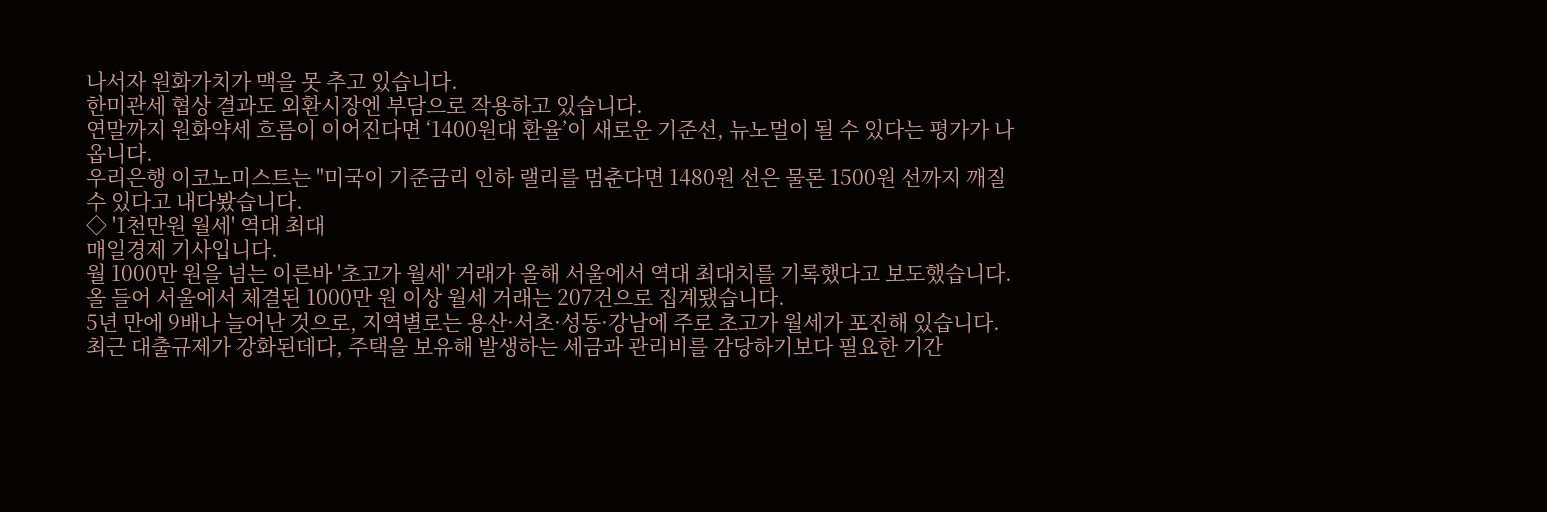나서자 원화가치가 맥을 못 추고 있습니다.
한미관세 협상 결과도 외환시장엔 부담으로 작용하고 있습니다.
연말까지 원화약세 흐름이 이어진다면 ‘1400원대 환율’이 새로운 기준선, 뉴노멀이 될 수 있다는 평가가 나옵니다.
우리은행 이코노미스트는 "미국이 기준금리 인하 랠리를 멈춘다면 1480원 선은 물론 1500원 선까지 깨질 수 있다고 내다봤습니다.
◇ '1천만원 월세' 역대 최대
매일경제 기사입니다.
월 1000만 원을 넘는 이른바 '초고가 월세' 거래가 올해 서울에서 역대 최대치를 기록했다고 보도했습니다.
올 들어 서울에서 체결된 1000만 원 이상 월세 거래는 207건으로 집계됐습니다.
5년 만에 9배나 늘어난 것으로, 지역별로는 용산·서초·성동·강남에 주로 초고가 월세가 포진해 있습니다.
최근 대출규제가 강화된데다, 주택을 보유해 발생하는 세금과 관리비를 감당하기보다 필요한 기간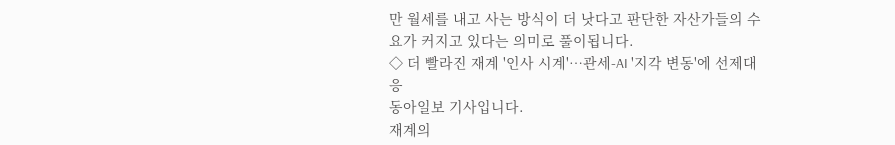만 월세를 내고 사는 방식이 더 낫다고 판단한 자산가들의 수요가 커지고 있다는 의미로 풀이됩니다.
◇ 더 빨라진 재계 '인사 시계'…관세-AI '지각 변동'에 선제대응
동아일보 기사입니다.
재계의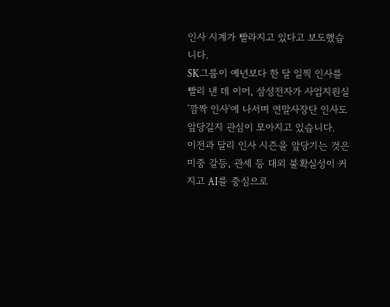인사 시계가 빨라지고 있다고 보도했습니다.
SK그룹이 예년보다 한 달 일찍 인사를 빨리 낸 데 이어, 삼성전자가 사업지원실 '깜짝 인사'에 나서며 연말사장단 인사도 앞당길지 관심이 모아지고 있습니다.
이전과 달리 인사 시즌을 앞당기는 것은 미중 갈등, 관세 등 대외 불확실성이 커지고 AI를 중심으로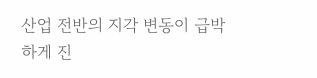산업 전반의 지각 변동이 급박하게 진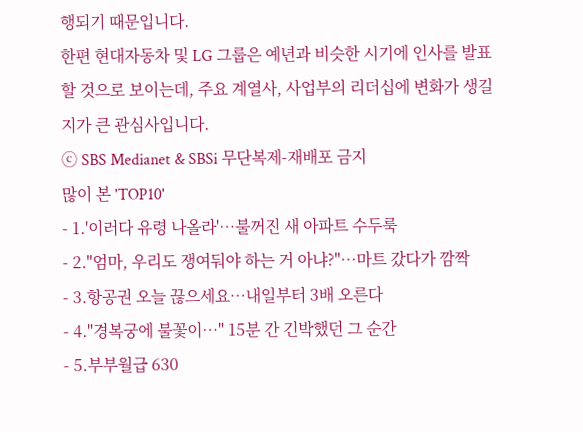행되기 때문입니다.
한편 현대자동차 및 LG 그룹은 예년과 비슷한 시기에 인사를 발표할 것으로 보이는데, 주요 계열사, 사업부의 리더십에 변화가 생길지가 큰 관심사입니다.
ⓒ SBS Medianet & SBSi 무단복제-재배포 금지
많이 본 'TOP10'
- 1.'이러다 유령 나올라'…불꺼진 새 아파트 수두룩
- 2."엄마, 우리도 쟁여둬야 하는 거 아냐?"…마트 갔다가 깜짝
- 3.항공권 오늘 끊으세요…내일부터 3배 오른다
- 4."경복궁에 불꽃이…" 15분 간 긴박했던 그 순간
- 5.부부월급 630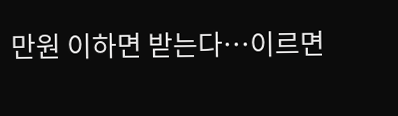만원 이하면 받는다…이르면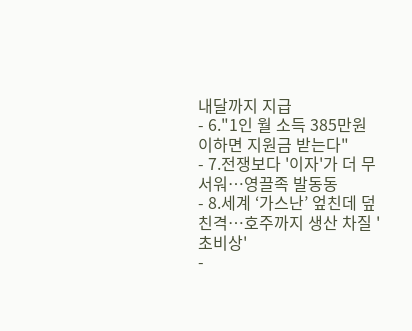내달까지 지급
- 6."1인 월 소득 385만원 이하면 지원금 받는다"
- 7.전쟁보다 '이자'가 더 무서워…영끌족 발동동
- 8.세계 ‘가스난’ 엎친데 덮친격…호주까지 생산 차질 '초비상'
-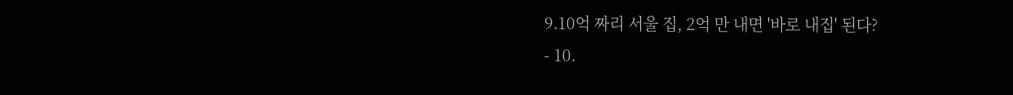9.10억 짜리 서울 집, 2억 만 내면 '바로 내집' 된다?
- 10.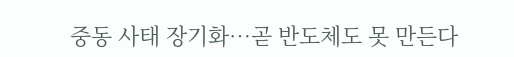중동 사태 장기화…곧 반도체도 못 만든다